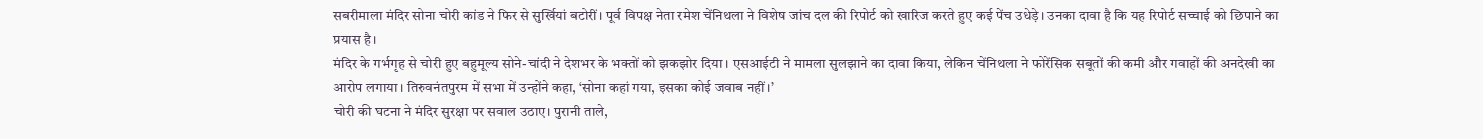सबरीमाला मंदिर सोना चोरी कांड ने फिर से सुर्खियां बटोरीं। पूर्व विपक्ष नेता रमेश चेंनिथला ने विशेष जांच दल की रिपोर्ट को खारिज करते हुए कई पेंच उधेड़े। उनका दावा है कि यह रिपोर्ट सच्चाई को छिपाने का प्रयास है।
मंदिर के गर्भगृह से चोरी हुए बहुमूल्य सोने-चांदी ने देशभर के भक्तों को झकझोर दिया। एसआईटी ने मामला सुलझाने का दावा किया, लेकिन चेंनिथला ने फोरेंसिक सबूतों की कमी और गवाहों की अनदेखी का आरोप लगाया। तिरुवनंतपुरम में सभा में उन्होंने कहा, ‘सोना कहां गया, इसका कोई जवाब नहीं।’
चोरी की घटना ने मंदिर सुरक्षा पर सवाल उठाए। पुरानी ताले,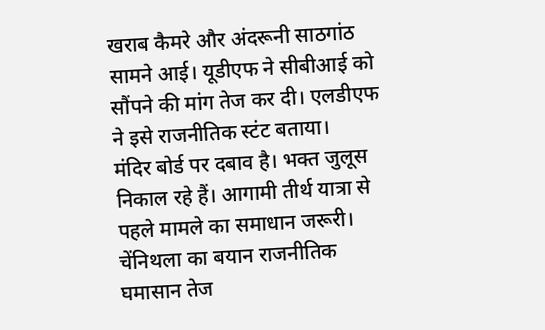खराब कैमरे और अंदरूनी साठगांठ सामने आई। यूडीएफ ने सीबीआई को सौंपने की मांग तेज कर दी। एलडीएफ ने इसे राजनीतिक स्टंट बताया।
मंदिर बोर्ड पर दबाव है। भक्त जुलूस निकाल रहे हैं। आगामी तीर्थ यात्रा से पहले मामले का समाधान जरूरी। चेंनिथला का बयान राजनीतिक घमासान तेज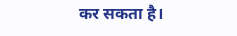कर सकता है।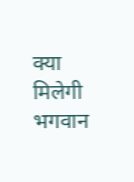क्या मिलेगी भगवान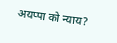अयप्पा को न्याय?